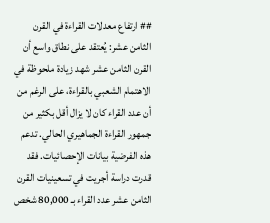## ارتفاع معدلات القراءة في القرن الثامن عشر: يُعتقد على نطاق واسع أن القرن الثامن عشر شهد زيادة ملحوظة في الاهتمام الشعبي بالقراءة، على الرغم من أن عدد القراء كان لا يزال أقل بكثير من جمهور القراءة الجماهيري الحالي. تدعم هذه الفرضية بيانات الإحصائيات. فقد قدرت دراسة أجريت في تسعينيات القرن الثامن عشر عدد القراء بـ 80,000 شخص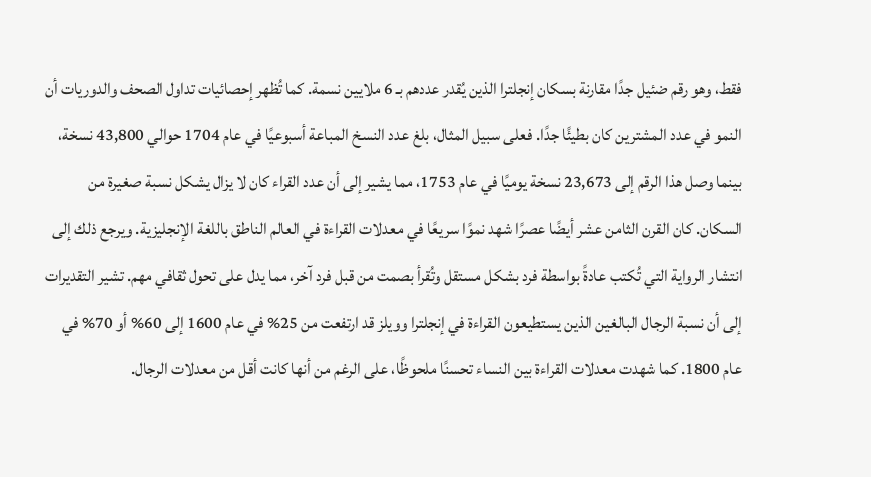فقط، وهو رقم ضئيل جدًا مقارنة بسكان إنجلترا الذين يُقدر عددهم بـ 6 ملايين نسمة. كما تُظهر إحصائيات تداول الصحف والدوريات أن النمو في عدد المشترين كان بطيئًا جدًا. فعلى سبيل المثال، بلغ عدد النسخ المباعة أسبوعيًا في عام 1704 حوالي 43,800 نسخة، بينما وصل هذا الرقم إلى 23,673 نسخة يوميًا في عام 1753، مما يشير إلى أن عدد القراء كان لا يزال يشكل نسبة صغيرة من السكان. كان القرن الثامن عشر أيضًا عصرًا شهد نموًا سريعًا في معدلات القراءة في العالم الناطق باللغة الإنجليزية. ويرجع ذلك إلى انتشار الرواية التي تُكتب عادةً بواسطة فرد بشكل مستقل وتُقرأ بصمت من قبل فرد آخر، مما يدل على تحول ثقافي مهم. تشير التقديرات إلى أن نسبة الرجال البالغين الذين يستطيعون القراءة في إنجلترا وويلز قد ارتفعت من 25% في عام 1600 إلى 60% أو 70% في عام 1800. كما شهدت معدلات القراءة بين النساء تحسنًا ملحوظًا، على الرغم من أنها كانت أقل من معدلات الرجال.